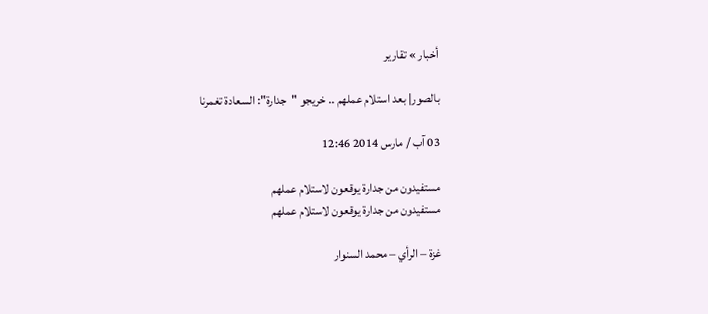أخبار » تقارير

بالصور| بعد استلام عملهم .. خريجو "جدارة": السعادة تغمرنا

03 آب / مارس 2014 12:46

مستفيدون من جدارة يوقعون لاستلام عملهم
مستفيدون من جدارة يوقعون لاستلام عملهم

غزة – الرأي – محمد السنوار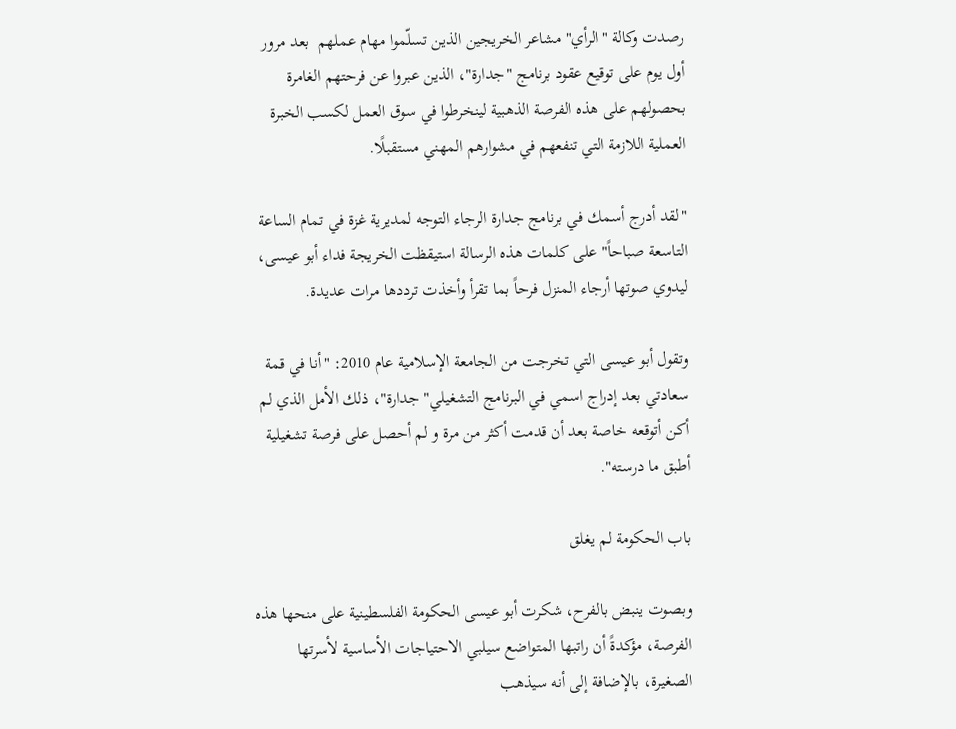رصدت وكالة "الرأي" مشاعر الخريجين الذين تسلّموا مهام عملهم  بعد مرور أول يوم على توقيع عقود برنامج "جدارة"، الذين عبروا عن فرحتهم الغامرة بحصولهم على هذه الفرصة الذهبية لينخرطوا في سوق العمل لكسب الخبرة العملية اللازمة التي تنفعهم في مشوارهم المهني مستقبلًا.

"لقد أدرج أسمك في برنامج جدارة الرجاء التوجه لمديرية غزة في تمام الساعة التاسعة صباحاً" على كلمات هذه الرسالة استيقظت الخريجة فداء أبو عيسى، ليدوي صوتها أرجاء المنزل فرحاً بما تقرأ وأخذت ترددها مرات عديدة.

وتقول أبو عيسى التي تخرجت من الجامعة الإسلامية عام 2010: "أنا في قمة سعادتي بعد إدراج اسمي في البرنامج التشغيلي" جدارة"، ذلك الأمل الذي لم أكن أتوقعه خاصة بعد أن قدمت أكثر من مرة و لم أحصل على فرصة تشغيلية أطبق ما درسته".

باب الحكومة لم يغلق

وبصوت ينبض بالفرح، شكرت أبو عيسى الحكومة الفلسطينية على منحها هذه الفرصة، مؤكدةً أن راتبها المتواضع سيلبي الاحتياجات الأساسية لأسرتها الصغيرة، بالإضافة إلى أنه سيذهب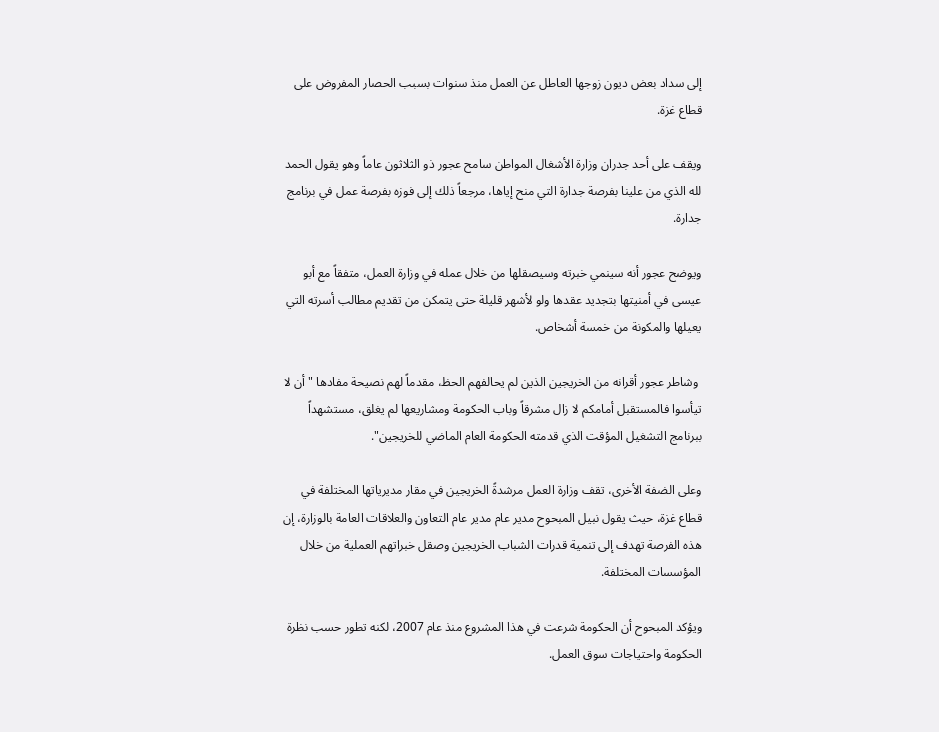إلى سداد بعض ديون زوجها العاطل عن العمل منذ سنوات بسبب الحصار المفروض على قطاع غزة.

ويقف على أحد جدران وزارة الأشغال المواطن سامح عجور ذو الثلاثون عاماً وهو يقول الحمد لله الذي من علينا بفرصة جدارة التي منح إياها، مرجعاً ذلك إلى فوزه بفرصة عمل في برنامج جدارة.

ويوضح عجور أنه سينمي خبرته وسيصقلها من خلال عمله في وزارة العمل، متفقاً مع أبو عيسى في أمنيتها بتجديد عقدها ولو لأشهر قليلة حتى يتمكن من تقديم مطالب أسرته التي يعيلها والمكونة من خمسة أشخاص.

 وشاطر عجور أقرانه من الخريجين الذين لم يحالفهم الحظ، مقدماً لهم نصيحة مفادها "أن لا تيأسوا فالمستقبل أمامكم لا زال مشرقاً وباب الحكومة ومشاريعها لم يغلق، مستشهداً ببرنامج التشغيل المؤقت الذي قدمته الحكومة العام الماضي للخريجين".

وعلى الضفة الأخرى، تقف وزارة العمل مرشدةً الخريجين في مقار مديرياتها المختلفة في قطاع غزة، حيث يقول نبيل المبحوح مدير عام مدير عام التعاون والعلاقات العامة بالوزارة، إن هذه الفرصة تهدف إلى تنمية قدرات الشباب الخريجين وصقل خبراتهم العملية من خلال المؤسسات المختلفة.

ويؤكد المبحوح أن الحكومة شرعت في هذا المشروع منذ عام 2007، لكنه تطور حسب نظرة الحكومة واحتياجات سوق العمل.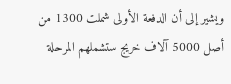ويشير إلى أن الدفعة الأولى شملت 1300 من أصل 5000 آلاف خريج ستشملهم المرحلة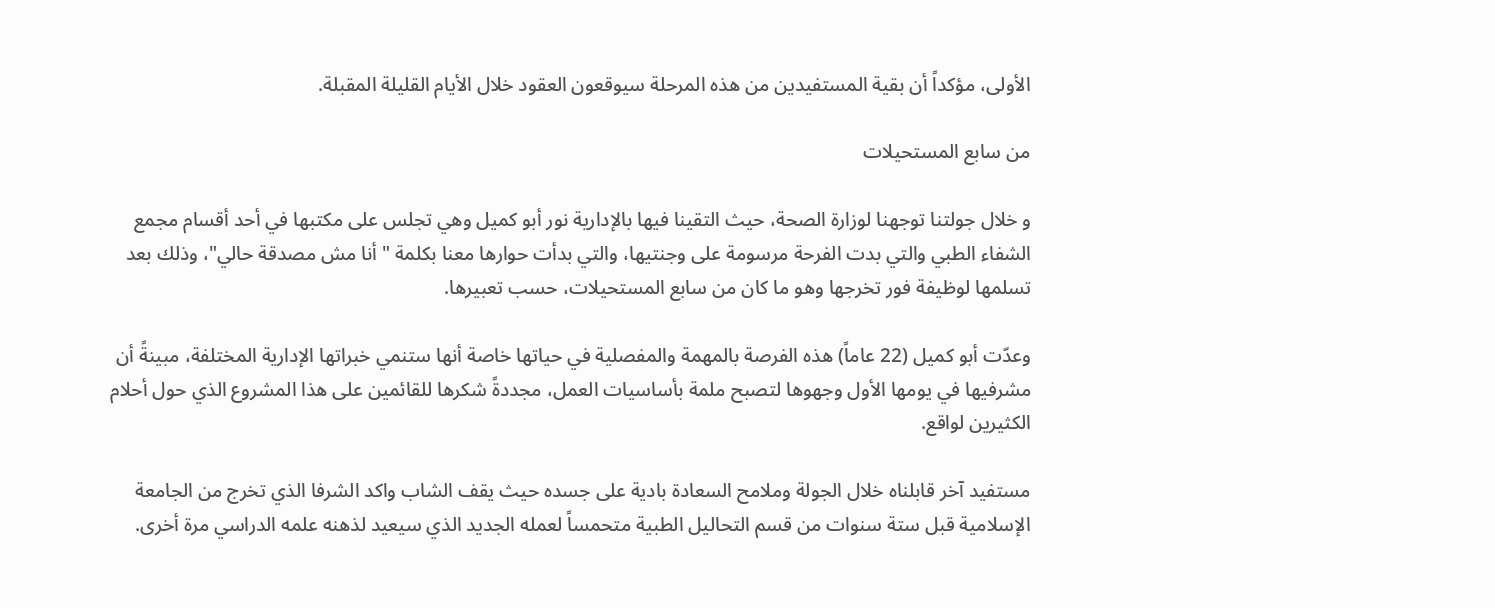الأولى، مؤكداً أن بقية المستفيدين من هذه المرحلة سيوقعون العقود خلال الأيام القليلة المقبلة.

من سابع المستحيلات

و خلال جولتنا توجهنا لوزارة الصحة، حيث التقينا فيها بالإدارية نور أبو كميل وهي تجلس على مكتبها في أحد أقسام مجمع الشفاء الطبي والتي بدت الفرحة مرسومة على وجنتيها، والتي بدأت حوارها معنا بكلمة "أنا مش مصدقة حالي"، وذلك بعد تسلمها لوظيفة فور تخرجها وهو ما كان من سابع المستحيلات، حسب تعبيرها.

وعدّت أبو كميل (22 عاماً) هذه الفرصة بالمهمة والمفصلية في حياتها خاصة أنها ستنمي خبراتها الإدارية المختلفة، مبينةً أن مشرفيها في يومها الأول وجهوها لتصبح ملمة بأساسيات العمل، مجددةً شكرها للقائمين على هذا المشروع الذي حول أحلام الكثيرين لواقع.

مستفيد آخر قابلناه خلال الجولة وملامح السعادة بادية على جسده حيث يقف الشاب واكد الشرفا الذي تخرج من الجامعة الإسلامية قبل ستة سنوات من قسم التحاليل الطبية متحمساً لعمله الجديد الذي سيعيد لذهنه علمه الدراسي مرة أخرى.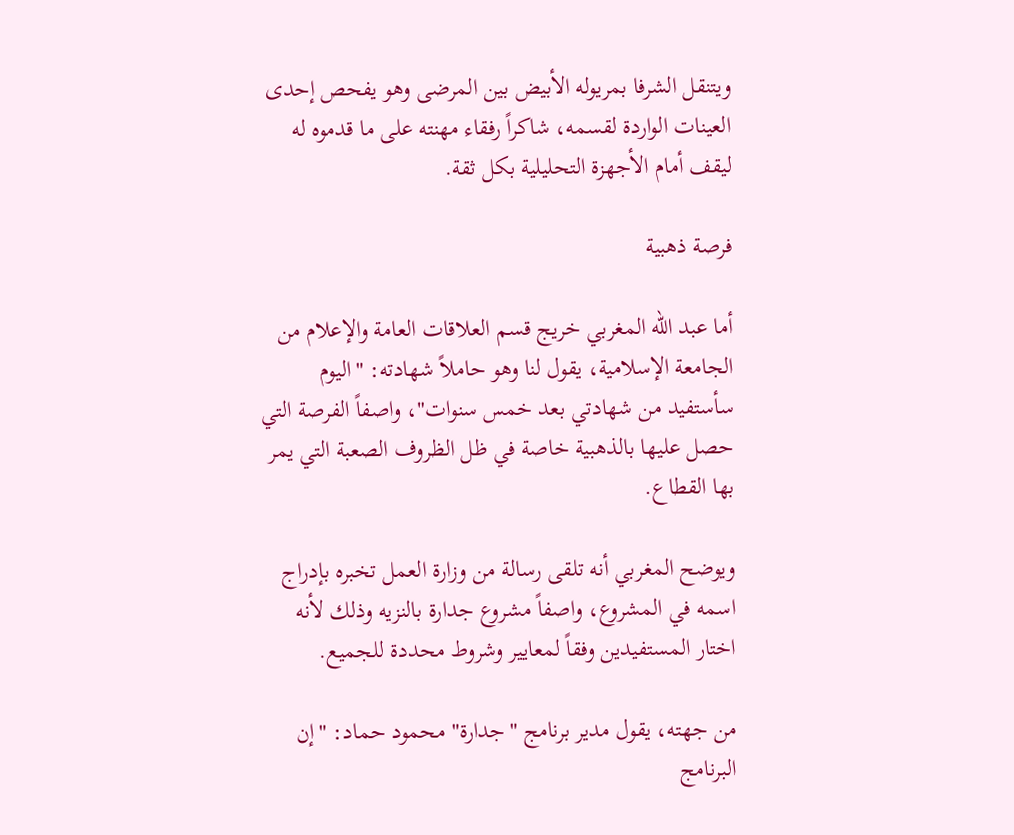ويتنقل الشرفا بمريوله الأبيض بين المرضى وهو يفحص إحدى العينات الواردة لقسمه، شاكراً رفقاء مهنته على ما قدموه له ليقف أمام الأجهزة التحليلية بكل ثقة.

فرصة ذهبية

أما عبد الله المغربي خريج قسم العلاقات العامة والإعلام من الجامعة الإسلامية، يقول لنا وهو حاملاً شهادته: "اليوم سأستفيد من شهادتي بعد خمس سنوات"، واصفاً الفرصة التي حصل عليها بالذهبية خاصة في ظل الظروف الصعبة التي يمر بها القطاع.

ويوضح المغربي أنه تلقى رسالة من وزارة العمل تخبره بإدراج اسمه في المشروع، واصفاً مشروع جدارة بالنزيه وذلك لأنه اختار المستفيدين وفقاً لمعايير وشروط محددة للجميع.

من جهته، يقول مدير برنامج "جدارة" محمود حماد: "إن البرنامج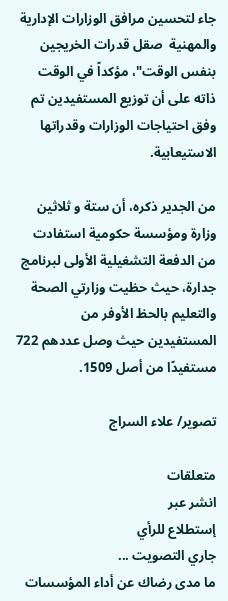جاء لتحسين مرافق الوزارات الإدارية والمهنية  صقل قدرات الخريجين بنفس الوقت"، مؤكداً في الوقت ذاته على أن توزيع المستفيدين تم وفق احتياجات الوزارات وقدراتها الاستيعابية.

من الجدير ذكره، أن ستة و ثلاثين وزارة ومؤسسة حكومية استفادت من الدفعة التشغيلية الأولى لبرنامج جدارة، حيث حظيت وزارتي الصحة والتعليم بالحظ الأوفر من المستفيدين حيث وصل عددهم 722 مستفيدًا من أصل 1509.

تصوير/ علاء السراج

متعلقات
انشر عبر
إستطلاع للرأي
جاري التصويت ...
ما مدى رضاك عن أداء المؤسسات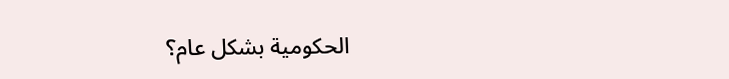الحكومية بشكل عام؟